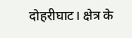दोहरीघाट। क्षेत्र के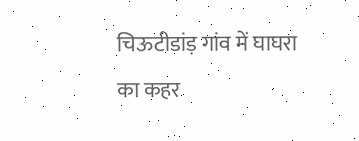चिऊटीडांड़ गांव में घाघरा का कहर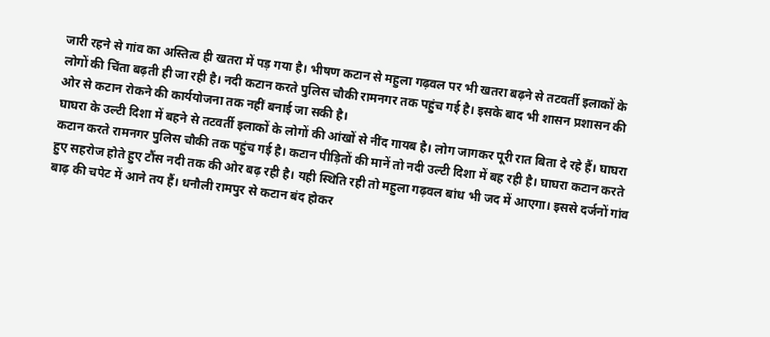जारी रहने से गांव का अस्तित्व ही खतरा में पड़ गया है। भीषण कटान से महुला गढ़वल पर भी खतरा बढ़ने से तटवर्ती इलाकों के लोगों की चिंता बढ़ती ही जा रही है। नदी कटान करते पुलिस चौकी रामनगर तक पहुंच गई है। इसके बाद भी शासन प्रशासन की ओर से कटान रोकने की कार्ययोजना तक नहीं बनाई जा सकी है।
घाघरा के उल्टी दिशा में बहने से तटवर्ती इलाकों के लोगों की आंखों से नींद गायब है। लोग जागकर पूरी रात बिता दे रहे हैं। घाघरा कटान करते रामनगर पुलिस चौकी तक पहुंच गई है। कटान पीड़ितों की मानें तो नदी उल्टी दिशा में बह रही है। घाघरा कटान करते हुए सहरोज होते हुए टौंस नदी तक की ओर बढ़ रही है। यही स्थिति रही तो महुला गढ़वल बांध भी जद में आएगा। इससे दर्जनों गांव बाढ़ की चपेट में आने तय हैं। धनौली रामपुर से कटान बंद होकर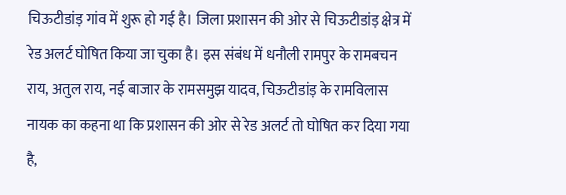चिऊटीडांड़ गांव में शुरू हो गई है। जिला प्रशासन की ओर से चिऊटीडांड़ क्षेत्र में रेड अलर्ट घोषित किया जा चुका है। इस संबंध में धनौली रामपुर के रामबचन राय, अतुल राय, नई बाजार के रामसमुझ यादव, चिऊटीडांड़ के रामविलास नायक का कहना था कि प्रशासन की ओर से रेड अलर्ट तो घोषित कर दिया गया है,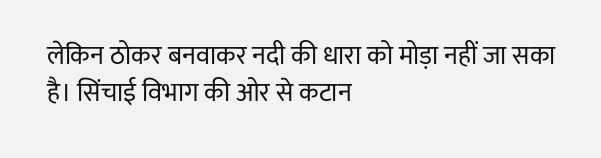लेकिन ठोकर बनवाकर नदी की धारा को मोड़ा नहीं जा सका है। सिंचाई विभाग की ओर से कटान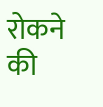रोकने की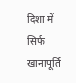दिशा में सिर्फ खानापूर्ति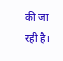की जा रही है।